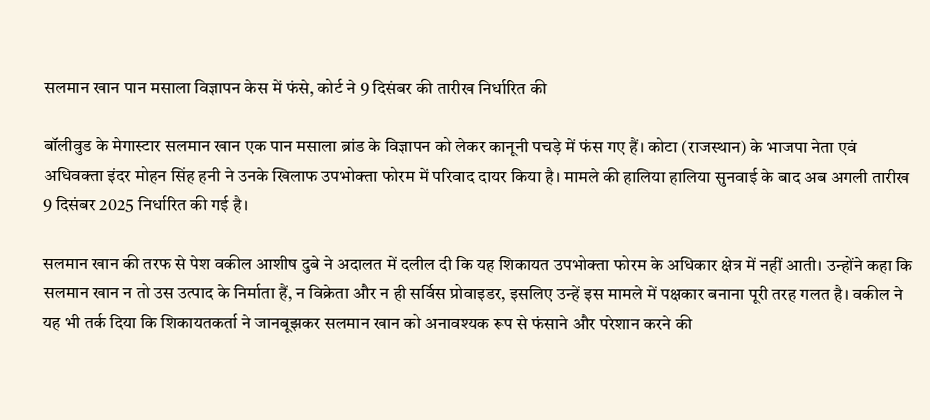सलमान खान पान मसाला विज्ञापन केस में फंसे, कोर्ट ने 9 दिसंबर की तारीख निर्धारित की

बॉलीवुड के मेगास्टार सलमान खान एक पान मसाला ब्रांड के विज्ञापन को लेकर कानूनी पचड़े में फंस गए हैं। कोटा (राजस्थान) के भाजपा नेता एवं अधिवक्ता इंदर मोहन सिंह हनी ने उनके खिलाफ उपभोक्ता फोरम में परिवाद दायर किया है। मामले की हालिया हालिया सुनवाई के बाद अब अगली तारीख 9 दिसंबर 2025 निर्धारित की गई है।

सलमान खान की तरफ से पेश वकील आशीष दुबे ने अदालत में दलील दी कि यह शिकायत उपभोक्ता फोरम के अधिकार क्षेत्र में नहीं आती। उन्होंने कहा कि सलमान खान न तो उस उत्पाद के निर्माता हैं, न विक्रेता और न ही सर्विस प्रोवाइडर, इसलिए उन्हें इस मामले में पक्षकार बनाना पूरी तरह गलत है। वकील ने यह भी तर्क दिया कि शिकायतकर्ता ने जानबूझकर सलमान खान को अनावश्यक रूप से फंसाने और परेशान करने की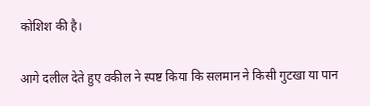कोशिश की है।

आगे दलील देते हुए वकील ने स्पष्ट किया कि सलमान ने किसी गुटखा या पान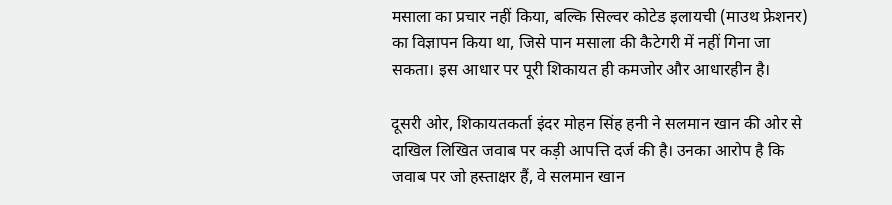मसाला का प्रचार नहीं किया, बल्कि सिल्वर कोटेड इलायची (माउथ फ्रेशनर) का विज्ञापन किया था, जिसे पान मसाला की कैटेगरी में नहीं गिना जा सकता। इस आधार पर पूरी शिकायत ही कमजोर और आधारहीन है।

दूसरी ओर, शिकायतकर्ता इंदर मोहन सिंह हनी ने सलमान खान की ओर से दाखिल लिखित जवाब पर कड़ी आपत्ति दर्ज की है। उनका आरोप है कि जवाब पर जो हस्ताक्षर हैं, वे सलमान खान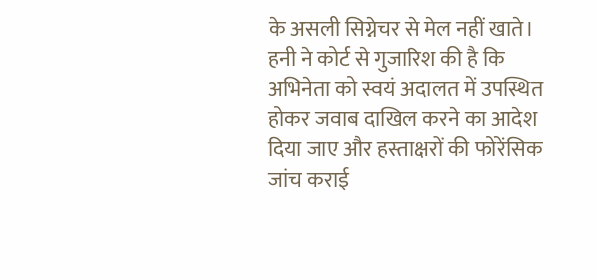के असली सिग्नेचर से मेल नहीं खाते। हनी ने कोर्ट से गुजारिश की है कि अभिनेता को स्वयं अदालत में उपस्थित होकर जवाब दाखिल करने का आदेश दिया जाए और हस्ताक्षरों की फोरेंसिक जांच कराई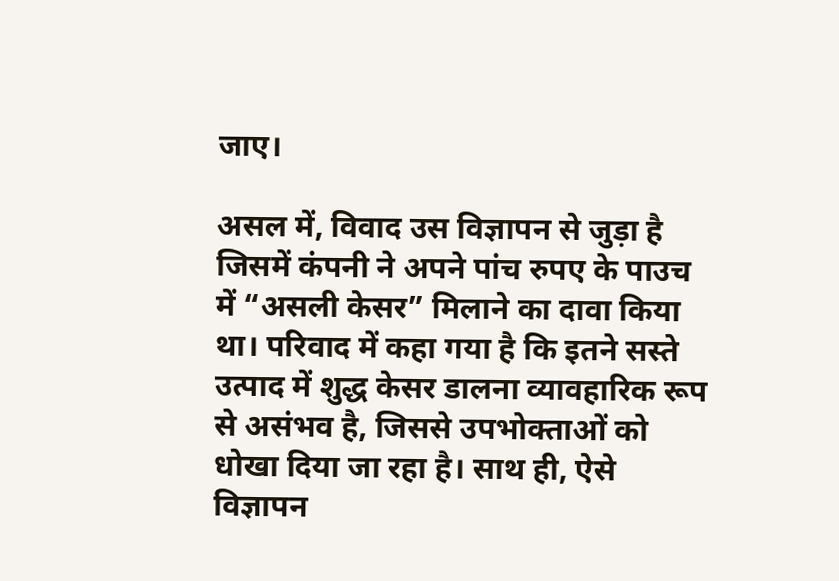जाए।

असल में, विवाद उस विज्ञापन से जुड़ा है जिसमें कंपनी ने अपने पांच रुपए के पाउच में “असली केसर” मिलाने का दावा किया था। परिवाद में कहा गया है कि इतने सस्ते उत्पाद में शुद्ध केसर डालना व्यावहारिक रूप से असंभव है, जिससे उपभोक्ताओं को धोखा दिया जा रहा है। साथ ही, ऐसे विज्ञापन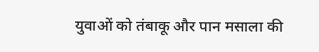युवाओं को तंबाकू और पान मसाला की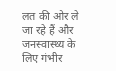लत की ओर ले जा रहे हैं और जनस्वास्थ्य के लिए गंभीर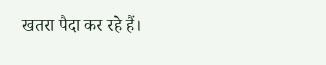खतरा पैदा कर रहे हैं।